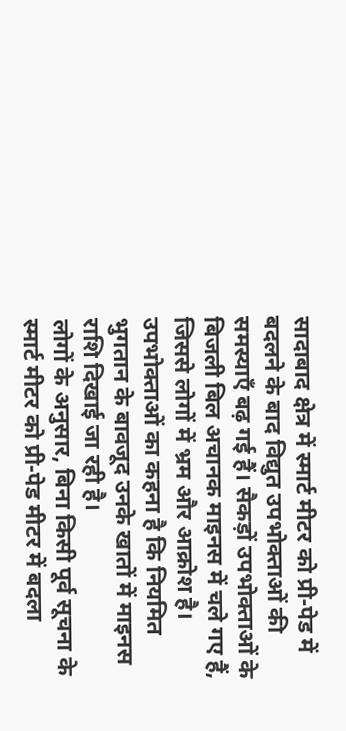सादाबाद क्षेत्र में स्मार्ट मीटर को प्री-पेड में बदलने के बाद विद्युत उपभोक्ताओं की समस्याएँ बढ़ गई हैं। सैकड़ों उपभोक्ताओं के बिजली बिल अचानक माइनस में चले गए हैं, जिससे लोगों में भ्रम और आक्रोश है। उपभोक्ताओं का कहना है कि नियमित भुगतान के बावजूद उनके खातों में माइनस राशि दिखाई जा रही है।
लोगों के अनुसार, बिना किसी पूर्व सूचना के स्मार्ट मीटर को प्री-पेड मीटर में बदला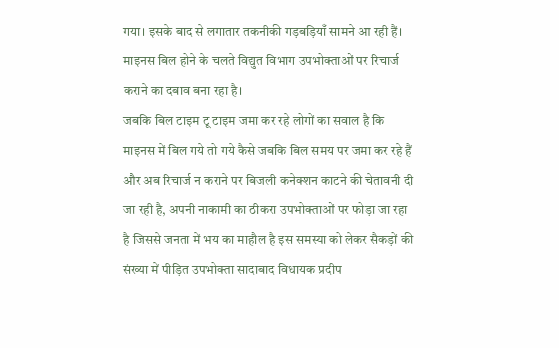गया। इसके बाद से लगातार तकनीकी गड़बड़ियाँ सामने आ रही हैं। माइनस बिल होने के चलते विद्युत विभाग उपभोक्ताओं पर रिचार्ज कराने का दबाव बना रहा है।
जबकि बिल टाइम टू टाइम जमा कर रहे लोगों का सवाल है कि माइनस में बिल गये तो गये कैसे जबकि बिल समय पर जमा कर रहे हैं और अब रिचार्ज न कराने पर बिजली कनेक्शन काटने की चेतावनी दी जा रही है, अपनी नाकामी का ठीकरा उपभोक्ताओं पर फोड़ा जा रहा है जिससे जनता में भय का माहौल है इस समस्या को लेकर सैकड़ों की संख्या में पीड़ित उपभोक्ता सादाबाद विधायक प्रदीप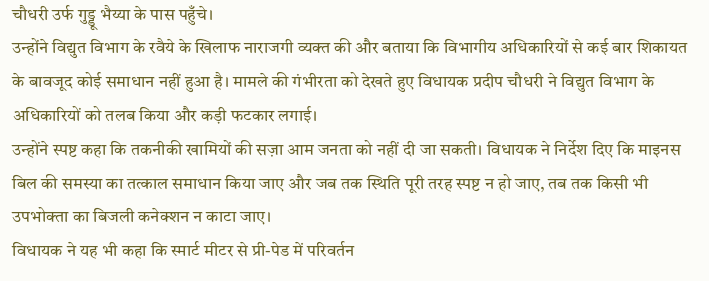चौधरी उर्फ गुड्डू भैय्या के पास पहुँचे।
उन्होंने विद्युत विभाग के रवैये के खिलाफ नाराजगी व्यक्त की और बताया कि विभागीय अधिकारियों से कई बार शिकायत के बावजूद कोई समाधान नहीं हुआ है। मामले की गंभीरता को देखते हुए विधायक प्रदीप चौधरी ने विद्युत विभाग के अधिकारियों को तलब किया और कड़ी फटकार लगाई।
उन्होंने स्पष्ट कहा कि तकनीकी खामियों की सज़ा आम जनता को नहीं दी जा सकती। विधायक ने निर्देश दिए कि माइनस बिल की समस्या का तत्काल समाधान किया जाए और जब तक स्थिति पूरी तरह स्पष्ट न हो जाए, तब तक किसी भी उपभोक्ता का बिजली कनेक्शन न काटा जाए।
विधायक ने यह भी कहा कि स्मार्ट मीटर से प्री-पेड में परिवर्तन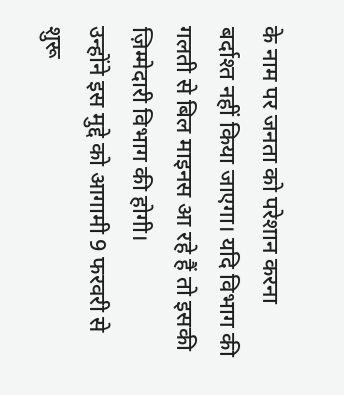के नाम पर जनता को परेशान करना बर्दाश्त नहीं किया जाएगा। यदि विभाग की गलती से बिल माइनस आ रहे हैं तो इसकी ज़िम्मेदारी विभाग की होगी।
उन्होंने इस मुद्दे को आगामी 9 फरवरी से शुरू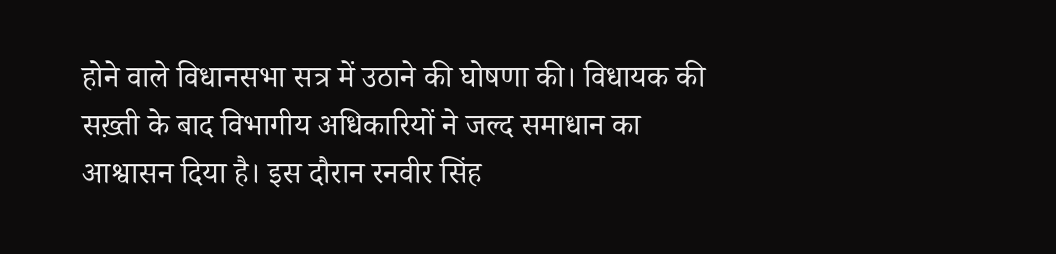होने वाले विधानसभा सत्र में उठाने की घोषणा की। विधायक की सख़्ती के बाद विभागीय अधिकारियों ने जल्द समाधान का आश्वासन दिया है। इस दौरान रनवीर सिंह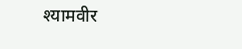श्यामवीर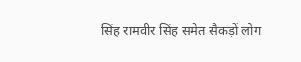सिंह रामवीर सिंह समेत सैकड़ों लोग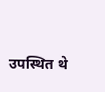उपस्थित थे